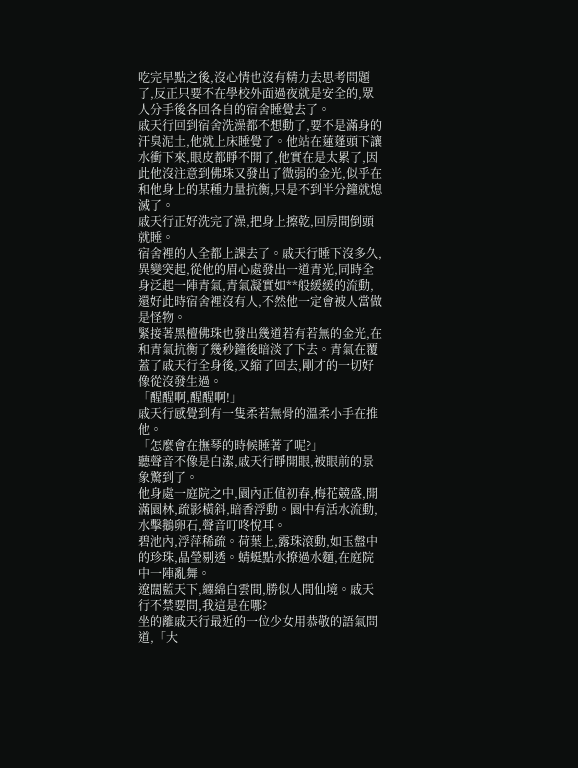吃完早點之後,沒心情也沒有精力去思考問題了,反正只要不在學校外面過夜就是安全的,眾人分手後各回各自的宿舍睡覺去了。
戚天行回到宿舍洗澡都不想動了,要不是滿身的汗臭泥土,他就上床睡覺了。他站在蓮蓬頭下讓水衝下來,眼皮都睜不開了,他實在是太累了,因此他沒注意到佛珠又發出了微弱的金光,似乎在和他身上的某種力量抗衡,只是不到半分鐘就熄滅了。
戚天行正好洗完了澡,把身上擦乾,回房間倒頭就睡。
宿舍裡的人全都上課去了。戚天行睡下沒多久,異變突起,從他的眉心處發出一道青光,同時全身泛起一陣青氣,青氣凝實如**般緩緩的流動,還好此時宿舍裡沒有人,不然他一定會被人當做是怪物。
緊接著黑檀佛珠也發出幾道若有若無的金光,在和青氣抗衡了幾秒鐘後暗淡了下去。青氣在覆蓋了戚天行全身後,又縮了回去,剛才的一切好像從沒發生過。
「醒醒啊,醒醒啊!」
戚天行感覺到有一隻柔若無骨的溫柔小手在推他。
「怎麼會在撫琴的時候睡著了呢?」
聽聲音不像是白潔,戚天行睜開眼,被眼前的景象驚到了。
他身處一庭院之中,園內正值初春,梅花競盛,開滿園林,疏影橫斜,暗香浮動。園中有活水流動,水擊鵝卵石,聲音叮咚悅耳。
碧池內,浮萍稀疏。荷葉上,露珠滾動,如玉盤中的珍珠,晶瑩剔透。蜻蜓點水撩過水麵,在庭院中一陣亂舞。
遼闊藍天下,纏綿白雲間,勝似人間仙境。戚天行不禁要問,我這是在哪?
坐的離戚天行最近的一位少女用恭敬的語氣問道,「大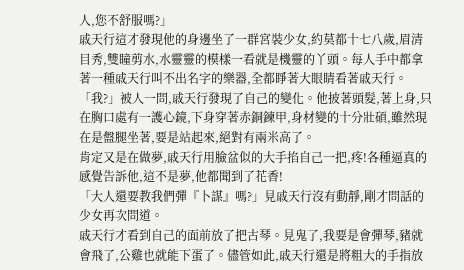人,您不舒服嗎?」
戚天行這才發現他的身邊坐了一群宮裝少女,約莫都十七八歲,眉清目秀,雙瞳剪水,水靈靈的模樣一看就是機靈的丫頭。每人手中都拿著一種戚天行叫不出名字的樂器,全都睜著大眼睛看著戚天行。
「我?」被人一問,戚天行發現了自己的變化。他披著頭髮,著上身,只在胸口處有一護心鏡,下身穿著赤銅鍊甲,身材變的十分壯碩,雖然現在是盤腿坐著,要是站起來,絕對有兩米高了。
肯定又是在做夢,戚天行用臉盆似的大手掐自己一把,疼!各種逼真的感覺告訴他,這不是夢,他都聞到了花香!
「大人還要教我們彈『卜謀』嗎?」見戚天行沒有動靜,剛才問話的少女再次問道。
戚天行才看到自己的面前放了把古琴。見鬼了,我要是會彈琴,豬就會飛了,公雞也就能下蛋了。儘管如此,戚天行還是將粗大的手指放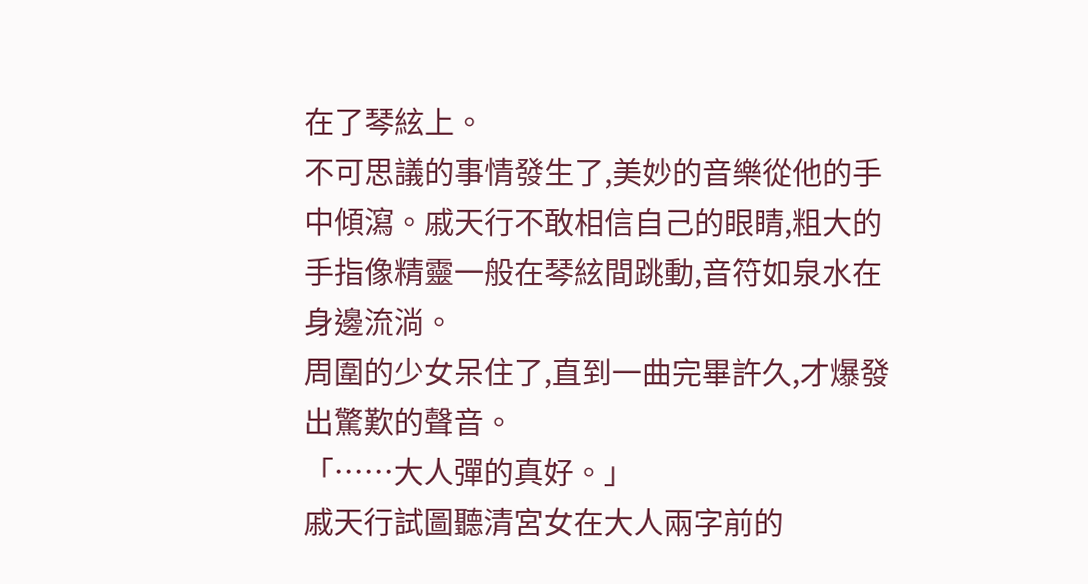在了琴絃上。
不可思議的事情發生了,美妙的音樂從他的手中傾瀉。戚天行不敢相信自己的眼睛,粗大的手指像精靈一般在琴絃間跳動,音符如泉水在身邊流淌。
周圍的少女呆住了,直到一曲完畢許久,才爆發出驚歎的聲音。
「……大人彈的真好。」
戚天行試圖聽清宮女在大人兩字前的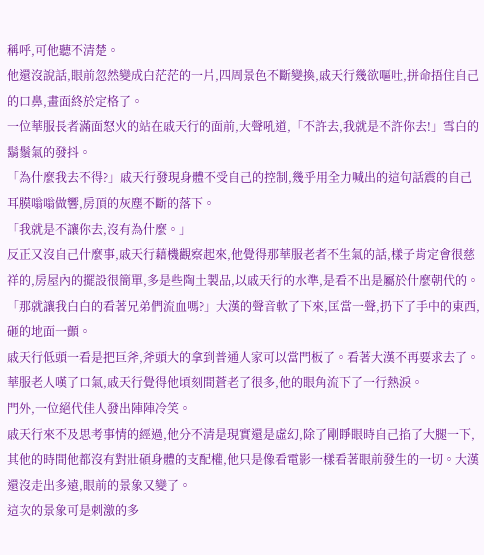稱呼,可他聽不清楚。
他還沒說話,眼前忽然變成白茫茫的一片,四周景色不斷變換,戚天行幾欲嘔吐,拼命捂住自己的口鼻,畫面終於定格了。
一位華服長者滿面怒火的站在戚天行的面前,大聲吼道,「不許去,我就是不許你去!」雪白的鬍鬚氣的發抖。
「為什麼我去不得?」戚天行發現身體不受自己的控制,幾乎用全力喊出的這句話震的自己耳膜嗡嗡做響,房頂的灰塵不斷的落下。
「我就是不讓你去,沒有為什麼。」
反正又沒自己什麼事,戚天行藉機觀察起來,他覺得那華服老者不生氣的話,樣子肯定會很慈祥的,房屋內的擺設很簡單,多是些陶土製品,以戚天行的水準,是看不出是屬於什麼朝代的。
「那就讓我白白的看著兄弟們流血嗎?」大漢的聲音軟了下來,匡當一聲,扔下了手中的東西,砸的地面一顫。
戚天行低頭一看是把巨斧,斧頭大的拿到普通人家可以當門板了。看著大漢不再要求去了。華服老人嘆了口氣,戚天行覺得他頃刻間蒼老了很多,他的眼角流下了一行熱淚。
門外,一位絕代佳人發出陣陣冷笑。
戚天行來不及思考事情的經過,他分不清是現實還是虛幻,除了剛睜眼時自己掐了大腿一下,其他的時間他都沒有對壯碩身體的支配權,他只是像看電影一樣看著眼前發生的一切。大漢還沒走出多遠,眼前的景象又變了。
這次的景象可是刺激的多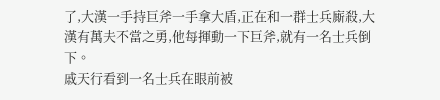了,大漢一手持巨斧一手拿大盾,正在和一群士兵廝殺,大漢有萬夫不當之勇,他每揮動一下巨斧,就有一名士兵倒下。
戚天行看到一名士兵在眼前被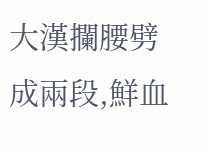大漢攔腰劈成兩段,鮮血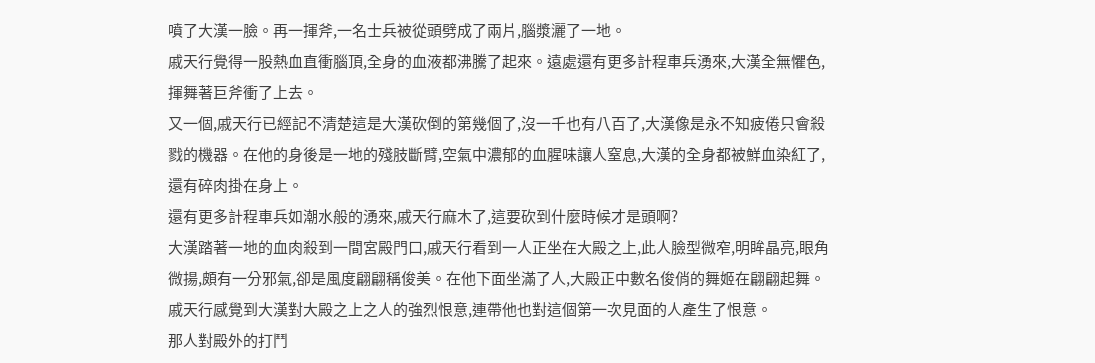噴了大漢一臉。再一揮斧,一名士兵被從頭劈成了兩片,腦漿灑了一地。
戚天行覺得一股熱血直衝腦頂,全身的血液都沸騰了起來。遠處還有更多計程車兵湧來,大漢全無懼色,揮舞著巨斧衝了上去。
又一個,戚天行已經記不清楚這是大漢砍倒的第幾個了,沒一千也有八百了,大漢像是永不知疲倦只會殺戮的機器。在他的身後是一地的殘肢斷臂,空氣中濃郁的血腥味讓人窒息,大漢的全身都被鮮血染紅了,還有碎肉掛在身上。
還有更多計程車兵如潮水般的湧來,戚天行麻木了,這要砍到什麼時候才是頭啊?
大漢踏著一地的血肉殺到一間宮殿門口,戚天行看到一人正坐在大殿之上,此人臉型微窄,明眸晶亮,眼角微揚,頗有一分邪氣,卻是風度翩翩稱俊美。在他下面坐滿了人,大殿正中數名俊俏的舞姬在翩翩起舞。
戚天行感覺到大漢對大殿之上之人的強烈恨意,連帶他也對這個第一次見面的人產生了恨意。
那人對殿外的打鬥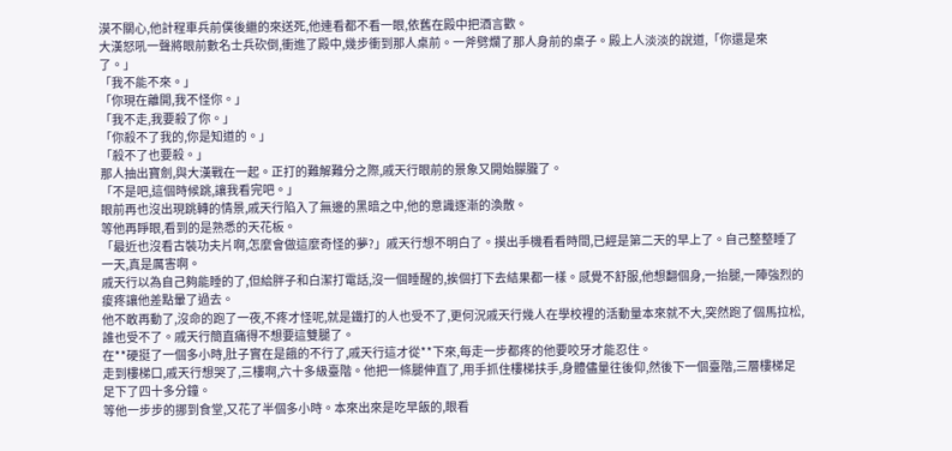漠不關心,他計程車兵前僕後繼的來送死,他連看都不看一眼,依舊在殿中把酒言歡。
大漢怒吼一聲將眼前數名士兵砍倒,衝進了殿中,幾步衝到那人桌前。一斧劈爛了那人身前的桌子。殿上人淡淡的說道,「你還是來了。」
「我不能不來。」
「你現在離開,我不怪你。」
「我不走,我要殺了你。」
「你殺不了我的,你是知道的。」
「殺不了也要殺。」
那人抽出寶劍,與大漢戰在一起。正打的難解難分之際,戚天行眼前的景象又開始朦朧了。
「不是吧,這個時候跳,讓我看完吧。」
眼前再也沒出現跳轉的情景,戚天行陷入了無邊的黑暗之中,他的意識逐漸的渙散。
等他再睜眼,看到的是熟悉的天花板。
「最近也沒看古裝功夫片啊,怎麼會做這麼奇怪的夢?」戚天行想不明白了。摸出手機看看時間,已經是第二天的早上了。自己整整睡了一天,真是厲害啊。
戚天行以為自己夠能睡的了,但給胖子和白潔打電話,沒一個睡醒的,挨個打下去結果都一樣。感覺不舒服,他想翻個身,一抬腿,一陣強烈的痠疼讓他差點暈了過去。
他不敢再動了,沒命的跑了一夜,不疼才怪呢,就是鐵打的人也受不了,更何況戚天行幾人在學校裡的活動量本來就不大,突然跑了個馬拉松,誰也受不了。戚天行簡直痛得不想要這雙腿了。
在**硬挺了一個多小時,肚子實在是餓的不行了,戚天行這才從**下來,每走一步都疼的他要咬牙才能忍住。
走到樓梯口,戚天行想哭了,三樓啊,六十多級臺階。他把一條腿伸直了,用手抓住樓梯扶手,身體儘量往後仰,然後下一個臺階,三層樓梯足足下了四十多分鐘。
等他一步步的挪到食堂,又花了半個多小時。本來出來是吃早飯的,眼看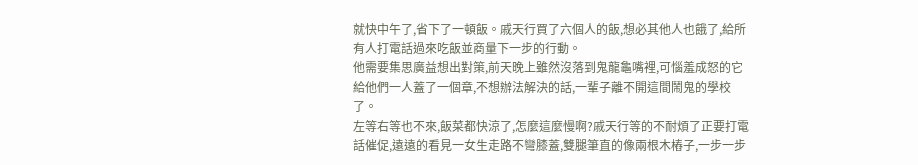就快中午了,省下了一頓飯。戚天行買了六個人的飯,想必其他人也餓了,給所有人打電話過來吃飯並商量下一步的行動。
他需要集思廣益想出對策,前天晚上雖然沒落到鬼龍龜嘴裡,可惱羞成怒的它給他們一人蓋了一個章,不想辦法解決的話,一輩子離不開這間鬧鬼的學校了。
左等右等也不來,飯菜都快涼了,怎麼這麼慢啊?戚天行等的不耐煩了正要打電話催促,遠遠的看見一女生走路不彎膝蓋,雙腿筆直的像兩根木樁子,一步一步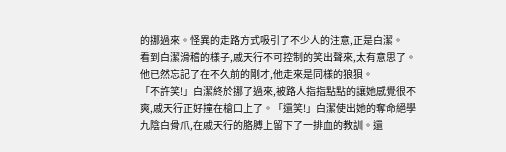的挪過來。怪異的走路方式吸引了不少人的注意,正是白潔。
看到白潔滑稽的樣子,戚天行不可控制的笑出聲來,太有意思了。他已然忘記了在不久前的剛才,他走來是同樣的狼狽。
「不許笑!」白潔終於挪了過來,被路人指指點點的讓她感覺很不爽,戚天行正好撞在槍口上了。「還笑!」白潔使出她的奪命絕學九陰白骨爪,在戚天行的胳膊上留下了一排血的教訓。還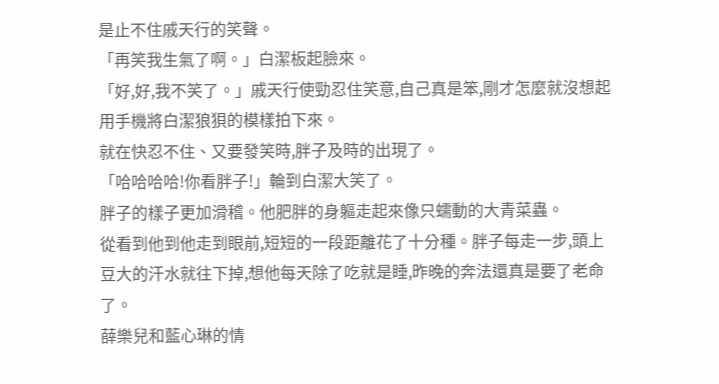是止不住戚天行的笑聲。
「再笑我生氣了啊。」白潔板起臉來。
「好,好,我不笑了。」戚天行使勁忍住笑意,自己真是笨,剛才怎麼就沒想起用手機將白潔狼狽的模樣拍下來。
就在快忍不住、又要發笑時,胖子及時的出現了。
「哈哈哈哈!你看胖子!」輪到白潔大笑了。
胖子的樣子更加滑稽。他肥胖的身軀走起來像只蠕動的大青菜蟲。
從看到他到他走到眼前,短短的一段距離花了十分種。胖子每走一步,頭上豆大的汗水就往下掉,想他每天除了吃就是睡,昨晚的奔法還真是要了老命了。
薛樂兒和藍心琳的情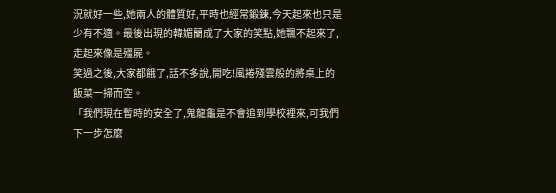況就好一些,她兩人的體質好,平時也經常鍛鍊,今天起來也只是少有不適。最後出現的韓媚蘭成了大家的笑點,她飄不起來了,走起來像是殭屍。
笑過之後,大家都餓了,話不多說,開吃!風捲殘雲般的將桌上的飯菜一掃而空。
「我們現在暫時的安全了,鬼龍龜是不會追到學校裡來,可我們下一步怎麼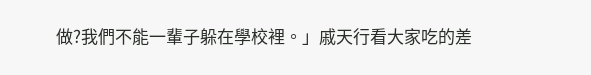做?我們不能一輩子躲在學校裡。」戚天行看大家吃的差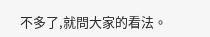不多了,就問大家的看法。